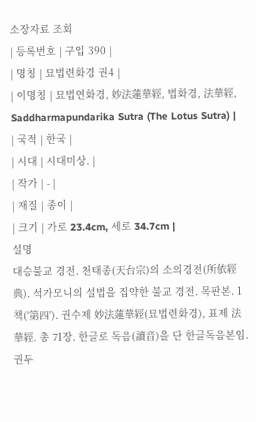소장자료 조회
| 등록번호 | 구입 390 |
| 명칭 | 묘법련화경 권4 |
| 이명칭 | 묘법연화경, 妙法蓮華經, 법화경, 法華經, Saddharmapundarika Sutra (The Lotus Sutra) |
| 국적 | 한국 |
| 시대 | 시대미상. |
| 작가 | - |
| 재질 | 종이 |
| 크기 | 가로 23.4cm, 세로 34.7cm |
설명
대승불교 경전. 천태종(天台宗)의 소의경전(所依經典). 석가모니의 설법을 집약한 불교 경전. 목판본. 1책('第四'). 권수제 妙法蓮華經(묘법련화경), 표제 法華經. 총 71장. 한글로 독음(讀音)을 단 한글독음본임. 권두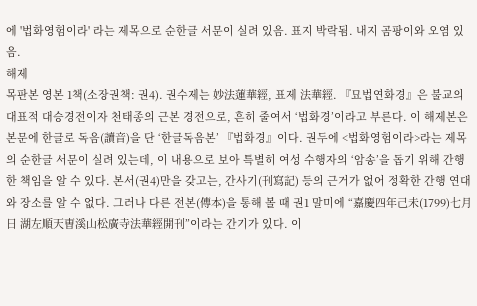에 '법화영험이라' 라는 제목으로 순한글 서문이 실려 있음. 표지 박락됨. 내지 곰팡이와 오염 있음.
해제
목판본 영본 1책(소장권책: 권4). 권수제는 妙法蓮華經, 표제 法華經. 『묘법연화경』은 불교의 대표적 대승경전이자 천태종의 근본 경전으로, 흔히 줄여서 ‘법화경’이라고 부른다. 이 해제본은 본문에 한글로 독음(讀音)을 단 ‘한글독음본’ 『법화경』이다. 권두에 <법화영험이라>라는 제목의 순한글 서문이 실려 있는데, 이 내용으로 보아 특별히 여성 수행자의 ‘암송’을 돕기 위해 간행한 책임을 알 수 있다. 본서(권4)만을 갖고는, 간사기(刊寫記) 등의 근거가 없어 정확한 간행 연대와 장소를 알 수 없다. 그러나 다른 전본(傳本)을 통해 볼 때 권1 말미에 “嘉慶四年己未(1799)七月日 湖左順天曺溪山松廣寺法華經開刊”이라는 간기가 있다. 이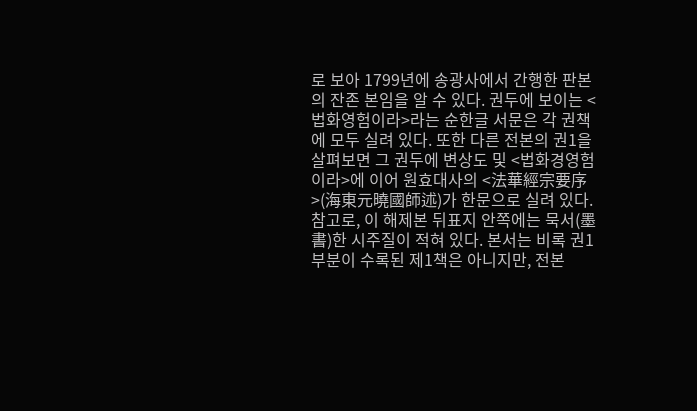로 보아 1799년에 송광사에서 간행한 판본의 잔존 본임을 알 수 있다. 권두에 보이는 <법화영험이라>라는 순한글 서문은 각 권책에 모두 실려 있다. 또한 다른 전본의 권1을 살펴보면 그 권두에 변상도 및 <법화경영험이라>에 이어 원효대사의 <法華經宗要序>(海東元曉國師述)가 한문으로 실려 있다. 참고로, 이 해제본 뒤표지 안쪽에는 묵서(墨書)한 시주질이 적혀 있다. 본서는 비록 권1 부분이 수록된 제1책은 아니지만, 전본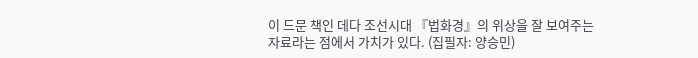이 드문 책인 데다 조선시대 『법화경』의 위상을 잘 보여주는 자료라는 점에서 가치가 있다. (집필자: 양승민)